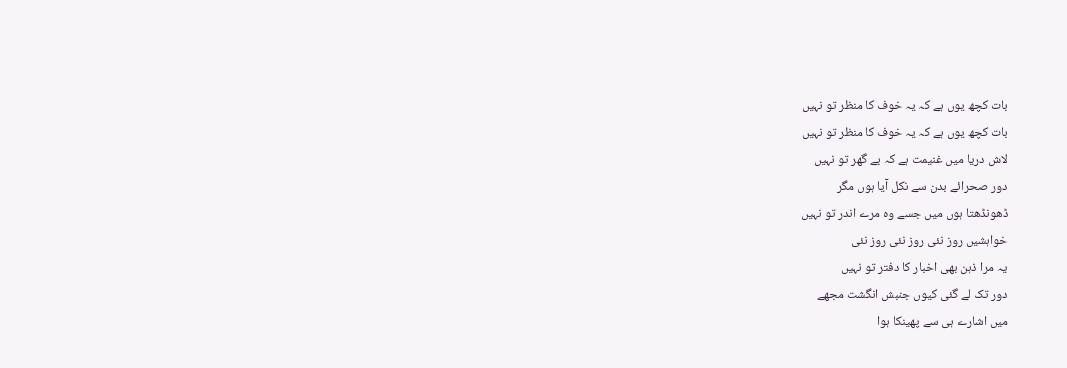بات کچھ یوں ہے کہ یہ خوف کا منظر تو نہیں
بات کچھ یوں ہے کہ یہ خوف کا منظر تو نہیں
لاش دریا میں غنیمت ہے کہ بے گھر تو نہیں
دور صحرائے بدن سے نکل آیا ہوں مگر
ڈھونڈھتا ہوں میں جسے وہ مرے اندر تو نہیں
خواہشیں روز نئی روز نئی روز نئی
یہ مرا ذہن بھی اخبار کا دفتر تو نہیں
دور تک لے گئی کیوں جنبش انگشت مجھے
میں اشارے ہی سے پھینکا ہوا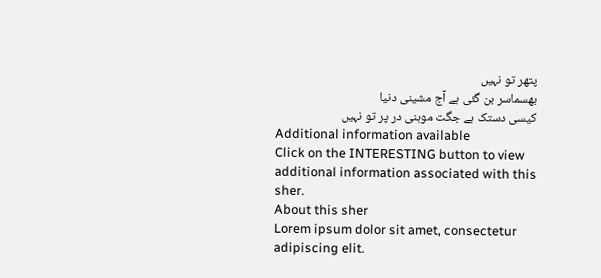پتھر تو نہیں
بھسماسر بن گئی ہے آج مشینی دنیا
کیسی دستک ہے جگت موہنی در پر تو نہیں
Additional information available
Click on the INTERESTING button to view additional information associated with this sher.
About this sher
Lorem ipsum dolor sit amet, consectetur adipiscing elit.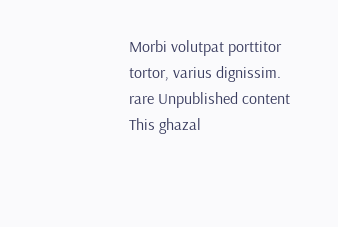Morbi volutpat porttitor tortor, varius dignissim.
rare Unpublished content
This ghazal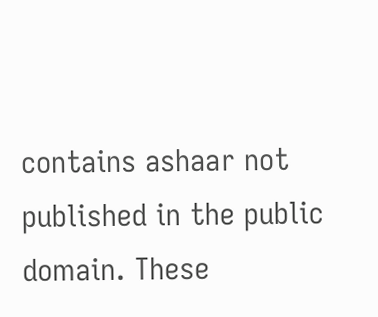contains ashaar not published in the public domain. These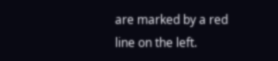are marked by a red line on the left.